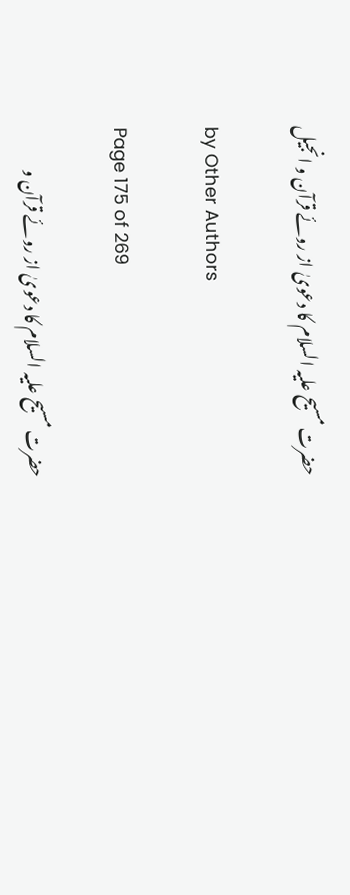حضرت مسیح علیہ السلام کا دعویٰ از روئے قرآن و انجیل

by Other Authors

Page 175 of 269

حضرت مسیح علیہ السلام کا دعویٰ از روئے قرآن و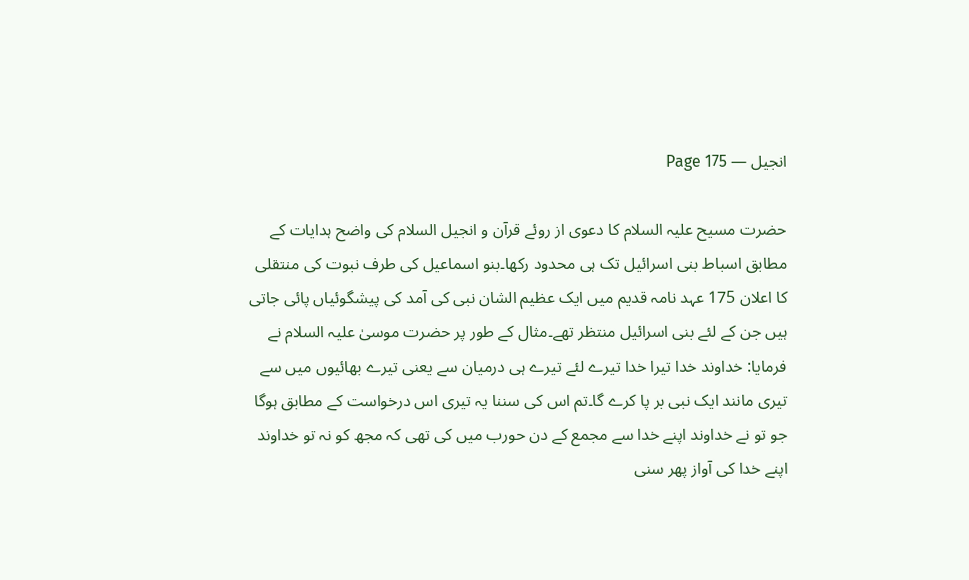انجیل — Page 175

حضرت مسیح علیہ السلام کا دعوی از روئے قرآن و انجیل السلام کی واضح ہدایات کے مطابق اسباط بنی اسرائیل تک ہی محدود رکھا۔بنو اسماعیل کی طرف نبوت کی منتقلی کا اعلان 175 عہد نامہ قدیم میں ایک عظیم الشان نبی کی آمد کی پیشگوئیاں پائی جاتی ہیں جن کے لئے بنی اسرائیل منتظر تھے۔مثال کے طور پر حضرت موسیٰ علیہ السلام نے فرمایا: خداوند خدا تیرا خدا تیرے لئے تیرے ہی درمیان سے یعنی تیرے بھائیوں میں سے تیری مانند ایک نبی بر پا کرے گا۔تم اس کی سننا یہ تیری اس درخواست کے مطابق ہوگا جو تو نے خداوند اپنے خدا سے مجمع کے دن حورب میں کی تھی کہ مجھ کو نہ تو خداوند اپنے خدا کی آواز پھر سنی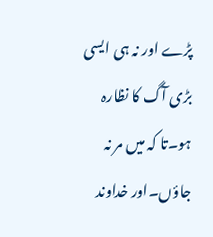پڑے اور نہ ہی ایسی بڑی آگ کا نظارہ ہو۔تا کہ میں مر نہ جاؤں۔اور خداوند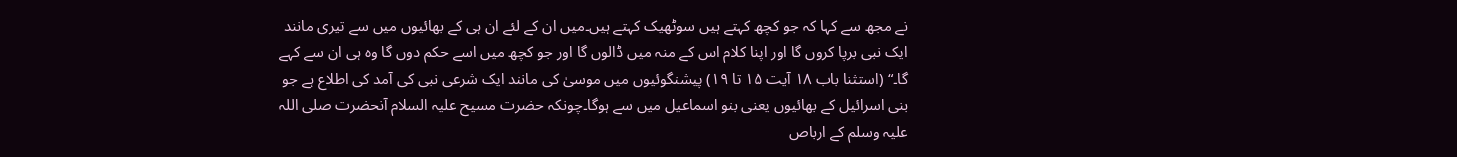نے مجھ سے کہا کہ جو کچھ کہتے ہیں سوٹھیک کہتے ہیں۔میں ان کے لئے ان ہی کے بھائیوں میں سے تیری مانند ایک نبی برپا کروں گا اور اپنا کلام اس کے منہ میں ڈالوں گا اور جو کچھ میں اسے حکم دوں گا وہ ہی ان سے کہے گا۔“ (استثنا باب ۱۸ آیت ۱۵ تا ۱۹) پیشنگوئیوں میں موسیٰ کی مانند ایک شرعی نبی کی آمد کی اطلاع ہے جو بنی اسرائیل کے بھائیوں یعنی بنو اسماعیل میں سے ہوگا۔چونکہ حضرت مسیح علیہ السلام آنحضرت صلی اللہ علیہ وسلم کے ارباص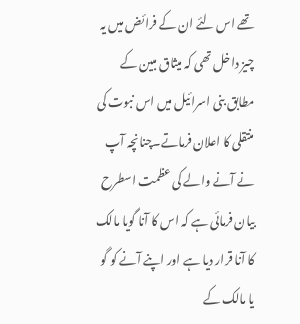تھے اس لئے ان کے فرائض میں یہ چیز داخل تھی کہ میثاق مبین کے مطابق بنی اسرائیل میں اس نبوت کی منتقلی کا اعلان فرماتے۔چنانچہ آپ نے آنے والے کی عظمت اسطرح بیان فرمائی ہے کہ اس کا آنا گویا مالک کا آنا قرار دیا ہے اور اپنے آنے کو گو یا مالک کے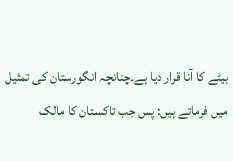بیٹے کا آنا قرار دیا ہے۔چنانچہ انگورستان کی تمثیل میں فرماتے ہیں: پس جب تاکستان کا مالک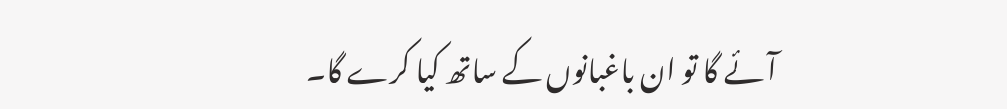آئے گا تو ان باغبانوں کے ساتھ کیا کرے گا۔